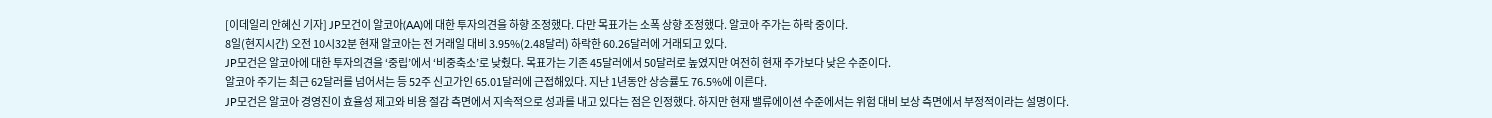[이데일리 안혜신 기자] JP모건이 알코아(AA)에 대한 투자의견을 하향 조정했다. 다만 목표가는 소폭 상향 조정했다. 알코아 주가는 하락 중이다.
8일(현지시간) 오전 10시32분 현재 알코아는 전 거래일 대비 3.95%(2.48달러) 하락한 60.26달러에 거래되고 있다.
JP모건은 알코아에 대한 투자의견을 ‘중립’에서 ‘비중축소’로 낮췄다. 목표가는 기존 45달러에서 50달러로 높였지만 여전히 현재 주가보다 낮은 수준이다.
알코아 주기는 최근 62달러를 넘어서는 등 52주 신고가인 65.01달러에 근접해있다. 지난 1년동안 상승률도 76.5%에 이른다.
JP모건은 알코아 경영진이 효율성 제고와 비용 절감 측면에서 지속적으로 성과를 내고 있다는 점은 인정했다. 하지만 현재 밸류에이션 수준에서는 위험 대비 보상 측면에서 부정적이라는 설명이다.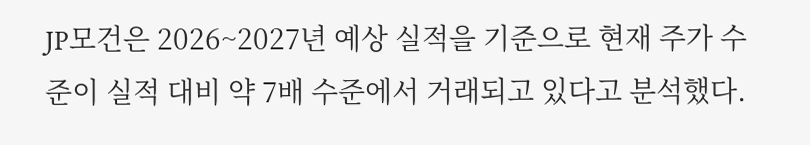JP모건은 2026~2027년 예상 실적을 기준으로 현재 주가 수준이 실적 대비 약 7배 수준에서 거래되고 있다고 분석했다.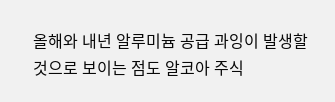올해와 내년 알루미늄 공급 과잉이 발생할 것으로 보이는 점도 알코아 주식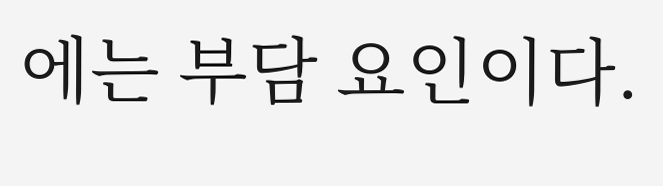에는 부담 요인이다.